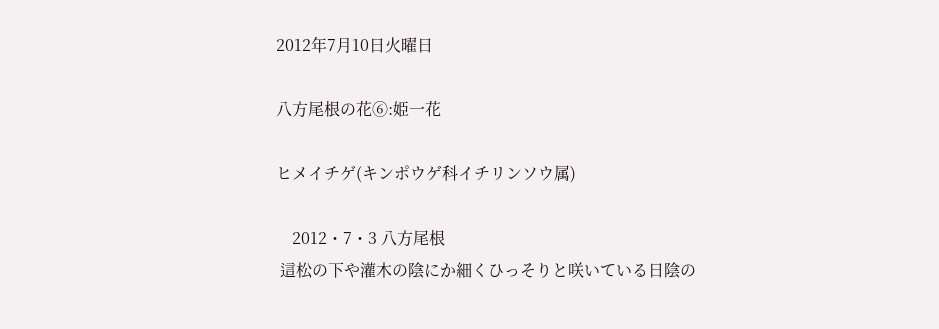2012年7月10日火曜日

八方尾根の花⑥:姫一花

ヒメイチゲ(キンポウゲ科イチリンソウ属)

    2012・7・3 八方尾根
 這松の下や灌木の陰にか細くひっそりと咲いている日陰の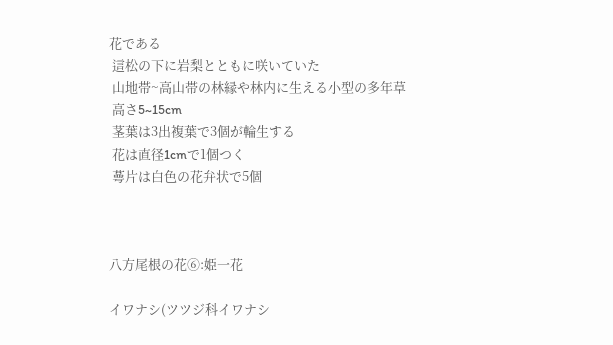花である
 這松の下に岩梨とともに咲いていた
 山地帯~高山帯の林縁や林内に生える小型の多年草
 高さ5~15cm
 茎葉は3出複葉で3個が輪生する
 花は直径1cmで1個つく
 蕚片は白色の花弁状で5個



八方尾根の花⑥:姫一花

イワナシ(ツツジ科イワナシ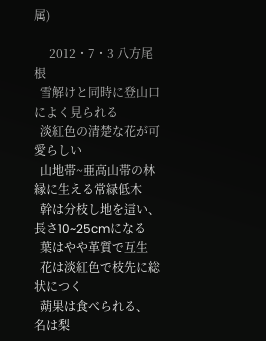属)

     2012・7・3 八方尾根
  雪解けと同時に登山口によく見られる
  淡紅色の清楚な花が可愛らしい
  山地帯~亜高山帯の林縁に生える常緑低木
  幹は分枝し地を這い、長さ10~25cmになる
  葉はやや革質で互生
  花は淡紅色で枝先に総状につく
  蒴果は食べられる、 名は梨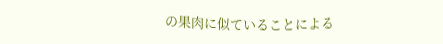の果肉に似ていることによる